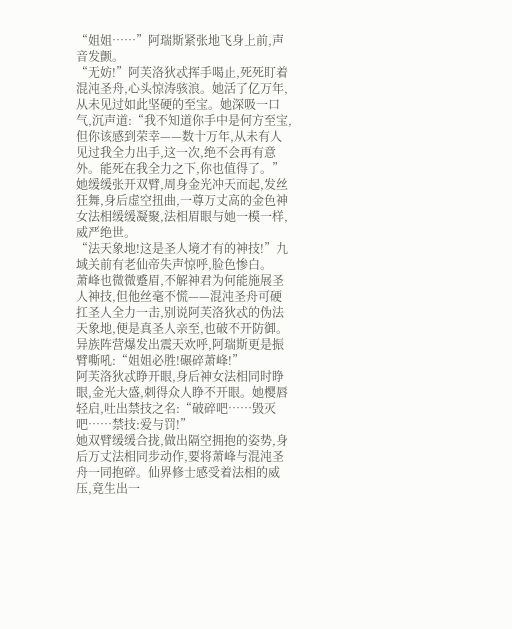“姐姐……”阿瑞斯紧张地飞身上前,声音发颤。
“无妨!”阿芙洛狄忒挥手喝止,死死盯着混沌圣舟,心头惊涛骇浪。她活了亿万年,从未见过如此坚硬的至宝。她深吸一口气,沉声道:“我不知道你手中是何方至宝,但你该感到荣幸——数十万年,从未有人见过我全力出手,这一次,绝不会再有意外。能死在我全力之下,你也值得了。”
她缓缓张开双臂,周身金光冲天而起,发丝狂舞,身后虚空扭曲,一尊万丈高的金色神女法相缓缓凝聚,法相眉眼与她一模一样,威严绝世。
“法天象地!这是圣人境才有的神技!”九域关前有老仙帝失声惊呼,脸色惨白。
萧峰也微微蹙眉,不解神君为何能施展圣人神技,但他丝毫不慌——混沌圣舟可硬扛圣人全力一击,别说阿芙洛狄忒的伪法天象地,便是真圣人亲至,也破不开防御。
异族阵营爆发出震天欢呼,阿瑞斯更是振臂嘶吼:“姐姐必胜!碾碎萧峰!”
阿芙洛狄忒睁开眼,身后神女法相同时睁眼,金光大盛,刺得众人睁不开眼。她樱唇轻启,吐出禁技之名:“破碎吧……毁灭吧……禁技:爱与罚!”
她双臂缓缓合拢,做出隔空拥抱的姿势,身后万丈法相同步动作,要将萧峰与混沌圣舟一同抱碎。仙界修士感受着法相的威压,竟生出一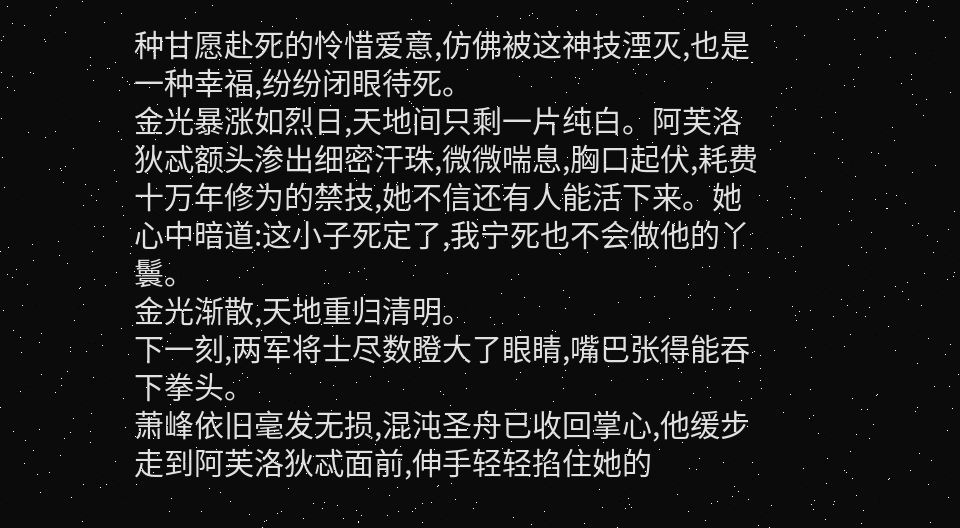种甘愿赴死的怜惜爱意,仿佛被这神技湮灭,也是一种幸福,纷纷闭眼待死。
金光暴涨如烈日,天地间只剩一片纯白。阿芙洛狄忒额头渗出细密汗珠,微微喘息,胸口起伏,耗费十万年修为的禁技,她不信还有人能活下来。她心中暗道:这小子死定了,我宁死也不会做他的丫鬟。
金光渐散,天地重归清明。
下一刻,两军将士尽数瞪大了眼睛,嘴巴张得能吞下拳头。
萧峰依旧毫发无损,混沌圣舟已收回掌心,他缓步走到阿芙洛狄忒面前,伸手轻轻掐住她的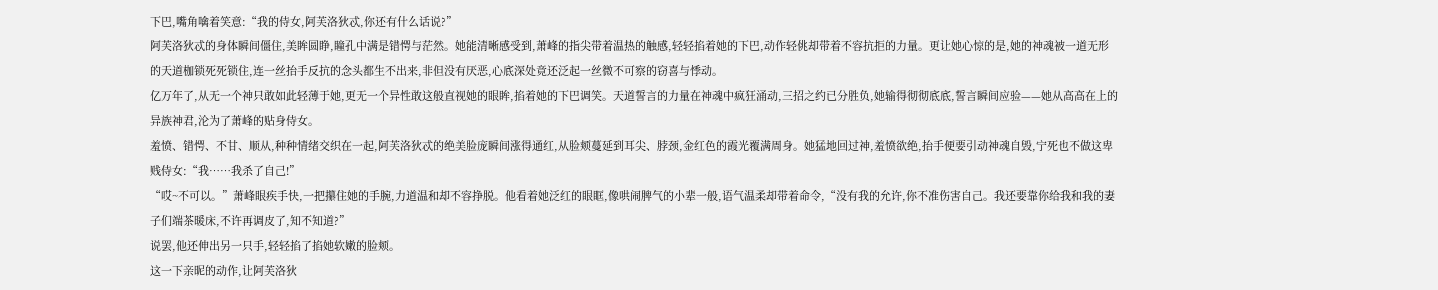下巴,嘴角噙着笑意:“我的侍女,阿芙洛狄忒,你还有什么话说?”
阿芙洛狄忒的身体瞬间僵住,美眸圆睁,瞳孔中满是错愕与茫然。她能清晰感受到,萧峰的指尖带着温热的触感,轻轻掐着她的下巴,动作轻佻却带着不容抗拒的力量。更让她心惊的是,她的神魂被一道无形的天道枷锁死死锁住,连一丝抬手反抗的念头都生不出来,非但没有厌恶,心底深处竟还泛起一丝微不可察的窃喜与悸动。
亿万年了,从无一个神只敢如此轻薄于她,更无一个异性敢这般直视她的眼眸,掐着她的下巴调笑。天道誓言的力量在神魂中疯狂涌动,三招之约已分胜负,她输得彻彻底底,誓言瞬间应验——她从高高在上的异族神君,沦为了萧峰的贴身侍女。
羞愤、错愕、不甘、顺从,种种情绪交织在一起,阿芙洛狄忒的绝美脸庞瞬间涨得通红,从脸颊蔓延到耳尖、脖颈,金红色的霞光覆满周身。她猛地回过神,羞愤欲绝,抬手便要引动神魂自毁,宁死也不做这卑贱侍女:“我……我杀了自己!”
“哎~不可以。”萧峰眼疾手快,一把攥住她的手腕,力道温和却不容挣脱。他看着她泛红的眼眶,像哄闹脾气的小辈一般,语气温柔却带着命令,“没有我的允许,你不准伤害自己。我还要靠你给我和我的妻子们端茶暖床,不许再调皮了,知不知道?”
说罢,他还伸出另一只手,轻轻掐了掐她软嫩的脸颊。
这一下亲昵的动作,让阿芙洛狄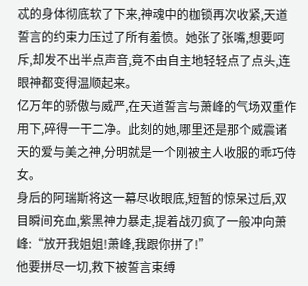忒的身体彻底软了下来,神魂中的枷锁再次收紧,天道誓言的约束力压过了所有羞愤。她张了张嘴,想要呵斥,却发不出半点声音,竟不由自主地轻轻点了点头,连眼神都变得温顺起来。
亿万年的骄傲与威严,在天道誓言与萧峰的气场双重作用下,碎得一干二净。此刻的她,哪里还是那个威震诸天的爱与美之神,分明就是一个刚被主人收服的乖巧侍女。
身后的阿瑞斯将这一幕尽收眼底,短暂的惊呆过后,双目瞬间充血,紫黑神力暴走,提着战刃疯了一般冲向萧峰:“放开我姐姐!萧峰,我跟你拼了!”
他要拼尽一切,救下被誓言束缚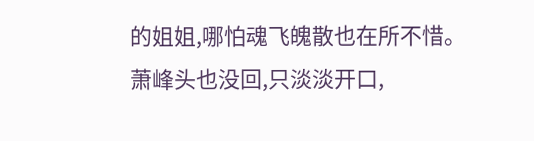的姐姐,哪怕魂飞魄散也在所不惜。
萧峰头也没回,只淡淡开口,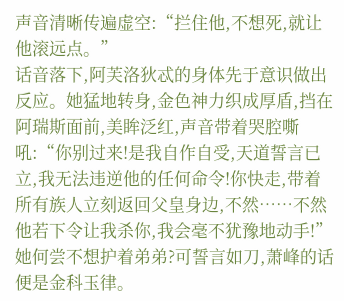声音清晰传遍虚空:“拦住他,不想死,就让他滚远点。”
话音落下,阿芙洛狄忒的身体先于意识做出反应。她猛地转身,金色神力织成厚盾,挡在阿瑞斯面前,美眸泛红,声音带着哭腔嘶吼:“你别过来!是我自作自受,天道誓言已立,我无法违逆他的任何命令!你快走,带着所有族人立刻返回父皇身边,不然……不然他若下令让我杀你,我会毫不犹豫地动手!”
她何尝不想护着弟弟?可誓言如刀,萧峰的话便是金科玉律。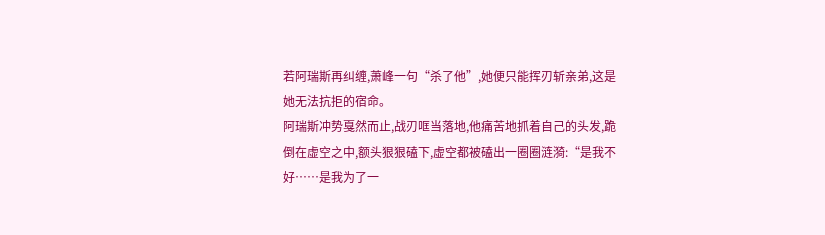若阿瑞斯再纠缠,萧峰一句“杀了他”,她便只能挥刃斩亲弟,这是她无法抗拒的宿命。
阿瑞斯冲势戛然而止,战刃哐当落地,他痛苦地抓着自己的头发,跪倒在虚空之中,额头狠狠磕下,虚空都被磕出一圈圈涟漪:“是我不好……是我为了一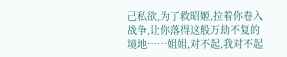己私欲,为了救昭姬,拉着你卷入战争,让你落得这般万劫不复的境地……姐姐,对不起,我对不起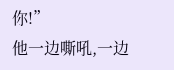你!”
他一边嘶吼,一边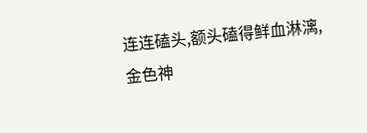连连磕头,额头磕得鲜血淋漓,金色神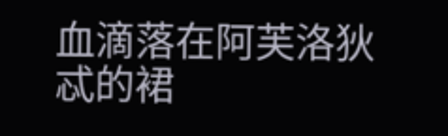血滴落在阿芙洛狄忒的裙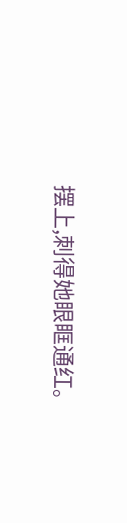摆上,刺得她眼眶通红。